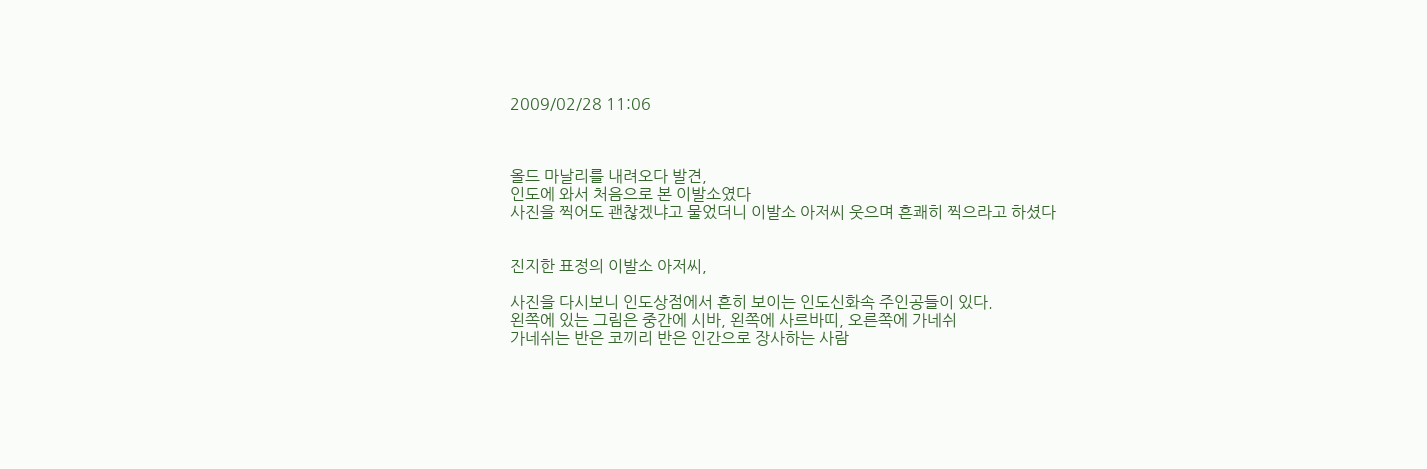2009/02/28 11:06



올드 마날리를 내려오다 발견,
인도에 와서 처음으로 본 이발소였다
사진을 찍어도 괜찮겠냐고 물었더니 이발소 아저씨 웃으며 흔쾌히 찍으라고 하셨다


진지한 표정의 이발소 아저씨,

사진을 다시보니 인도상점에서 흔히 보이는 인도신화속 주인공들이 있다.
왼쪽에 있는 그림은 중간에 시바, 왼쪽에 사르바띠, 오른쪽에 가네쉬
가네쉬는 반은 코끼리 반은 인간으로 장사하는 사람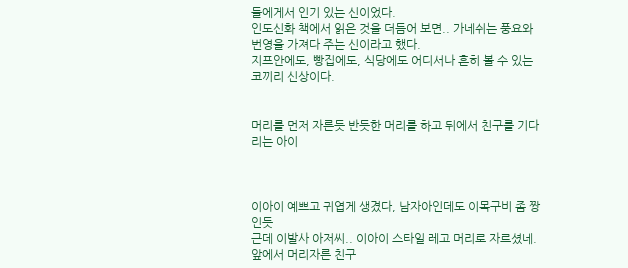들에게서 인기 있는 신이었다.
인도신화 책에서 읽은 것을 더듬어 보면.. 가네쉬는 풍요와 번영을 가져다 주는 신이라고 했다.
지프안에도, 빵집에도, 식당에도 어디서나 흔히 볼 수 있는 코끼리 신상이다.


머리를 먼저 자른듯 반듯한 머리를 하고 뒤에서 친구를 기다리는 아이



이아이 예쁘고 귀엽게 생겼다, 남자아인데도 이목구비 좀 짱인듯
근데 이발사 아저씨.. 이아이 스타일 레고 머리로 자르셨네.
앞에서 머리자른 친구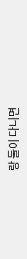랑 둘이 다니면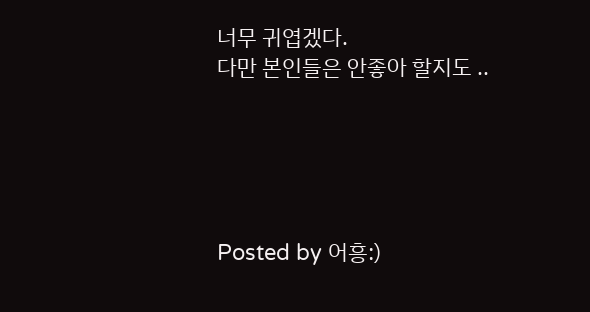너무 귀엽겠다.
다만 본인들은 안좋아 할지도 ..





Posted by 어흥:)